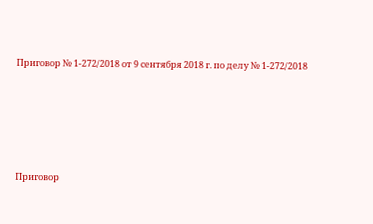Приговор № 1-272/2018 от 9 сентября 2018 г. по делу № 1-272/2018





Приговор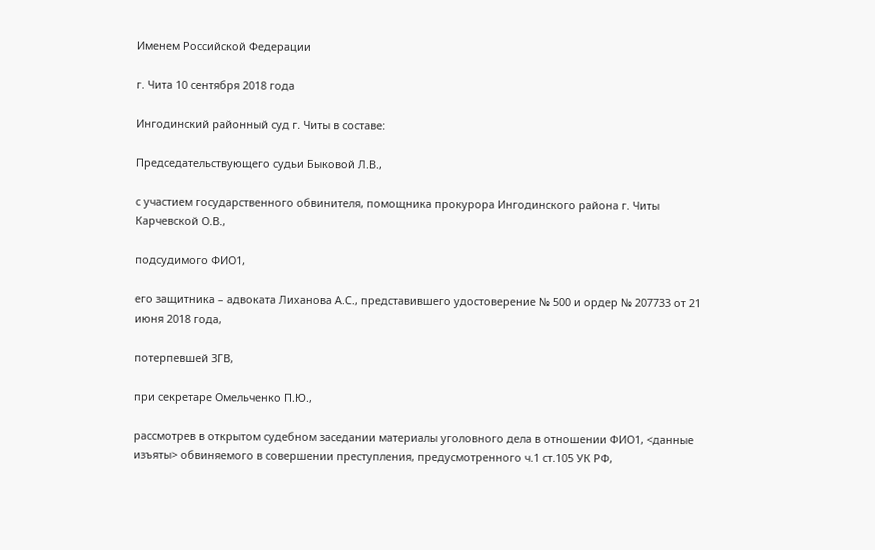Именем Российской Федерации

г. Чита 10 сентября 2018 года

Ингодинский районный суд г. Читы в составе:

Председательствующего судьи Быковой Л.В.,

с участием государственного обвинителя, помощника прокурора Ингодинского района г. Читы Карчевской О.В.,

подсудимого ФИО1,

его защитника – адвоката Лиханова А.С., представившего удостоверение № 500 и ордер № 207733 от 21 июня 2018 года,

потерпевшей ЗГВ,

при секретаре Омельченко П.Ю.,

рассмотрев в открытом судебном заседании материалы уголовного дела в отношении ФИО1, <данные изъяты> обвиняемого в совершении преступления, предусмотренного ч.1 ст.105 УК РФ,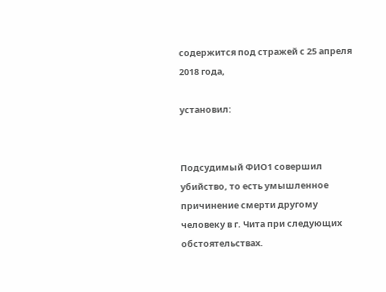содержится под стражей с 25 апреля 2018 года,

установил:


Подсудимый ФИО1 совершил убийство, то есть умышленное причинение смерти другому человеку в г. Чита при следующих обстоятельствах.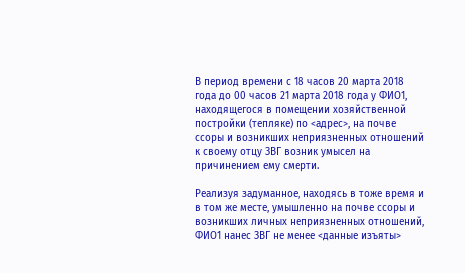В период времени с 18 часов 20 марта 2018 года до 00 часов 21 марта 2018 года у ФИО1, находящегося в помещении хозяйственной постройки (тепляке) по <адрес>, на почве ссоры и возникших неприязненных отношений к своему отцу ЗВГ возник умысел на причинением ему смерти.

Реализуя задуманное, находясь в тоже время и в том же месте, умышленно на почве ссоры и возникших личных неприязненных отношений, ФИО1 нанес ЗВГ не менее <данные изъяты>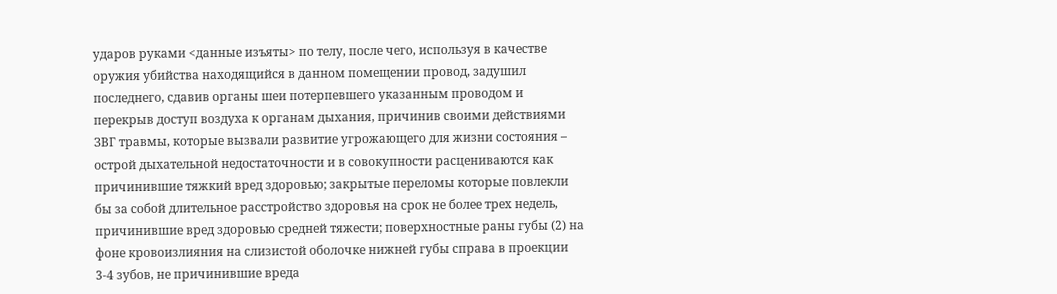ударов руками <данные изъяты> по телу, после чего, используя в качестве оружия убийства находящийся в данном помещении провод, задушил последнего, сдавив органы шеи потерпевшего указанным проводом и перекрыв доступ воздуха к органам дыхания, причинив своими действиями ЗВГ травмы, которые вызвали развитие угрожающего для жизни состояния – острой дыхательной недостаточности и в совокупности расцениваются как причинившие тяжкий вред здоровью; закрытые переломы которые повлекли бы за собой длительное расстройство здоровья на срок не более трех недель, причинившие вред здоровью средней тяжести; поверхностные раны губы (2) на фоне кровоизлияния на слизистой оболочке нижней губы справа в проекции 3-4 зубов, не причинившие вреда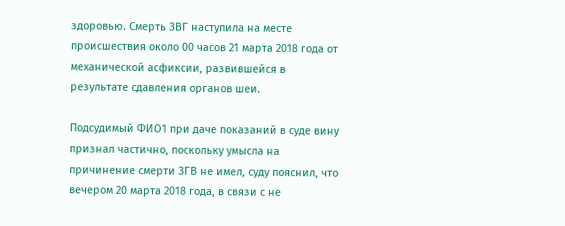здоровью. Смерть ЗВГ наступила на месте происшествия около 00 часов 21 марта 2018 года от механической асфиксии, развившейся в результате сдавления органов шеи.

Подсудимый ФИО1 при даче показаний в суде вину признал частично, поскольку умысла на причинение смерти ЗГВ не имел, суду пояснил, что вечером 20 марта 2018 года, в связи с не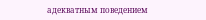адекватным поведением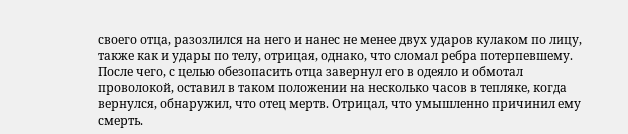своего отца, разозлился на него и нанес не менее двух ударов кулаком по лицу, также как и удары по телу, отрицая, однако, что сломал ребра потерпевшему. После чего, с целью обезопасить отца завернул его в одеяло и обмотал проволокой, оставил в таком положении на несколько часов в тепляке, когда вернулся, обнаружил, что отец мертв. Отрицал, что умышленно причинил ему смерть.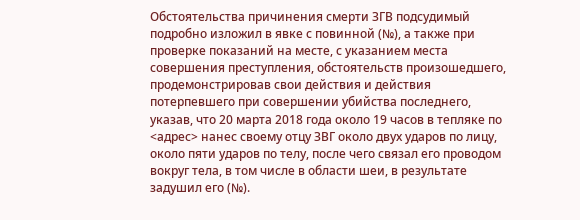Обстоятельства причинения смерти ЗГВ подсудимый подробно изложил в явке с повинной (№), а также при проверке показаний на месте, с указанием места совершения преступления, обстоятельств произошедшего, продемонстрировав свои действия и действия потерпевшего при совершении убийства последнего, указав, что 20 марта 2018 года около 19 часов в тепляке по <адрес> нанес своему отцу ЗВГ около двух ударов по лицу, около пяти ударов по телу, после чего связал его проводом вокруг тела, в том числе в области шеи, в результате задушил его (№).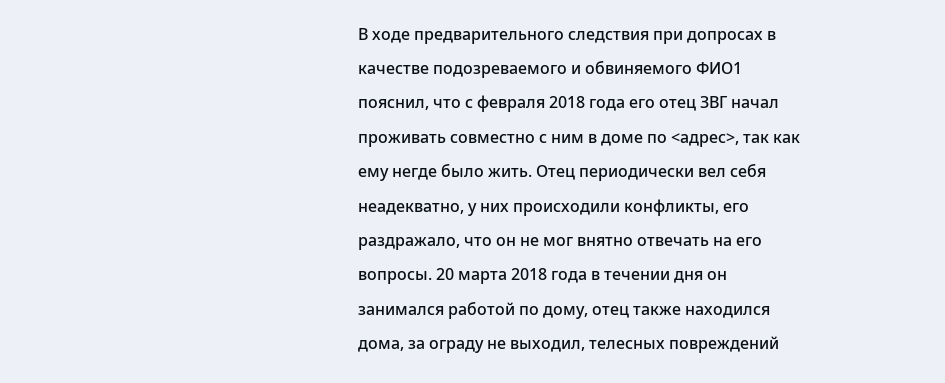В ходе предварительного следствия при допросах в качестве подозреваемого и обвиняемого ФИО1 пояснил, что с февраля 2018 года его отец ЗВГ начал проживать совместно с ним в доме по <адрес>, так как ему негде было жить. Отец периодически вел себя неадекватно, у них происходили конфликты, его раздражало, что он не мог внятно отвечать на его вопросы. 20 марта 2018 года в течении дня он занимался работой по дому, отец также находился дома, за ограду не выходил, телесных повреждений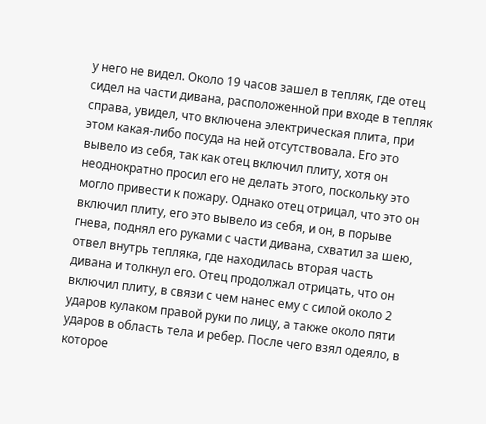у него не видел. Около 19 часов зашел в тепляк, где отец сидел на части дивана, расположенной при входе в тепляк справа, увидел, что включена электрическая плита, при этом какая-либо посуда на ней отсутствовала. Его это вывело из себя, так как отец включил плиту, хотя он неоднократно просил его не делать этого, поскольку это могло привести к пожару. Однако отец отрицал, что это он включил плиту, его это вывело из себя, и он, в порыве гнева, поднял его руками с части дивана, схватил за шею, отвел внутрь тепляка, где находилась вторая часть дивана и толкнул его. Отец продолжал отрицать, что он включил плиту, в связи с чем нанес ему с силой около 2 ударов кулаком правой руки по лицу, а также около пяти ударов в область тела и ребер. После чего взял одеяло, в которое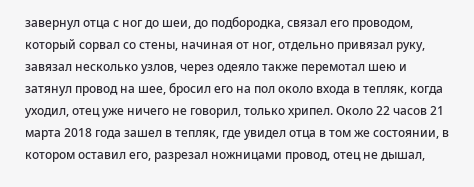завернул отца с ног до шеи, до подбородка, связал его проводом, который сорвал со стены, начиная от ног, отдельно привязал руку, завязал несколько узлов, через одеяло также перемотал шею и затянул провод на шее, бросил его на пол около входа в тепляк, когда уходил, отец уже ничего не говорил, только хрипел. Около 22 часов 21 марта 2018 года зашел в тепляк, где увидел отца в том же состоянии, в котором оставил его, разрезал ножницами провод, отец не дышал,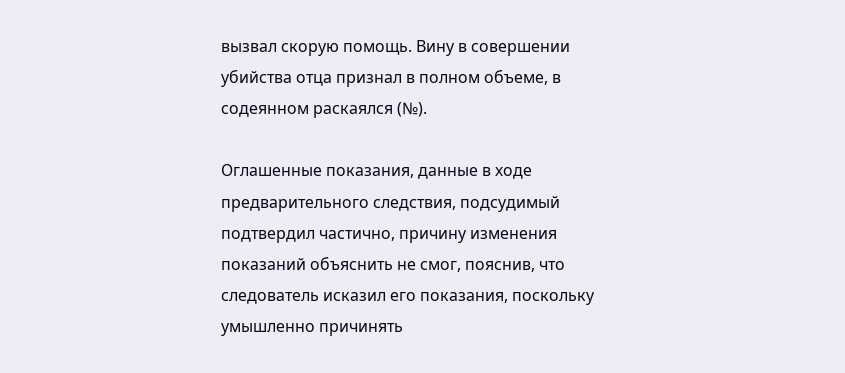вызвал скорую помощь. Вину в совершении убийства отца признал в полном объеме, в содеянном раскаялся (№).

Оглашенные показания, данные в ходе предварительного следствия, подсудимый подтвердил частично, причину изменения показаний объяснить не смог, пояснив, что следователь исказил его показания, поскольку умышленно причинять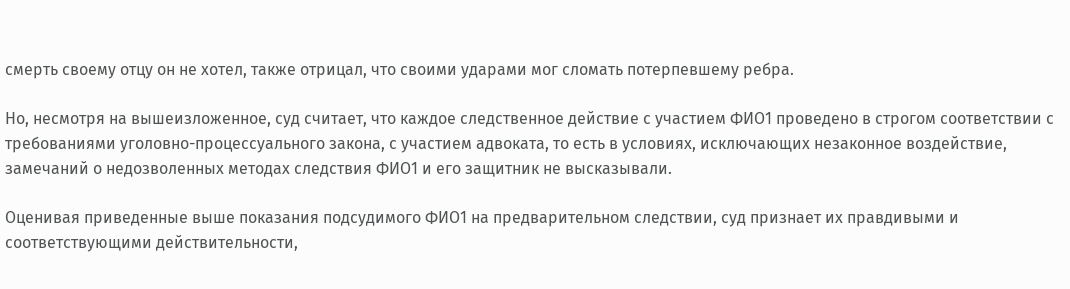смерть своему отцу он не хотел, также отрицал, что своими ударами мог сломать потерпевшему ребра.

Но, несмотря на вышеизложенное, суд считает, что каждое следственное действие с участием ФИО1 проведено в строгом соответствии с требованиями уголовно-процессуального закона, с участием адвоката, то есть в условиях, исключающих незаконное воздействие, замечаний о недозволенных методах следствия ФИО1 и его защитник не высказывали.

Оценивая приведенные выше показания подсудимого ФИО1 на предварительном следствии, суд признает их правдивыми и соответствующими действительности,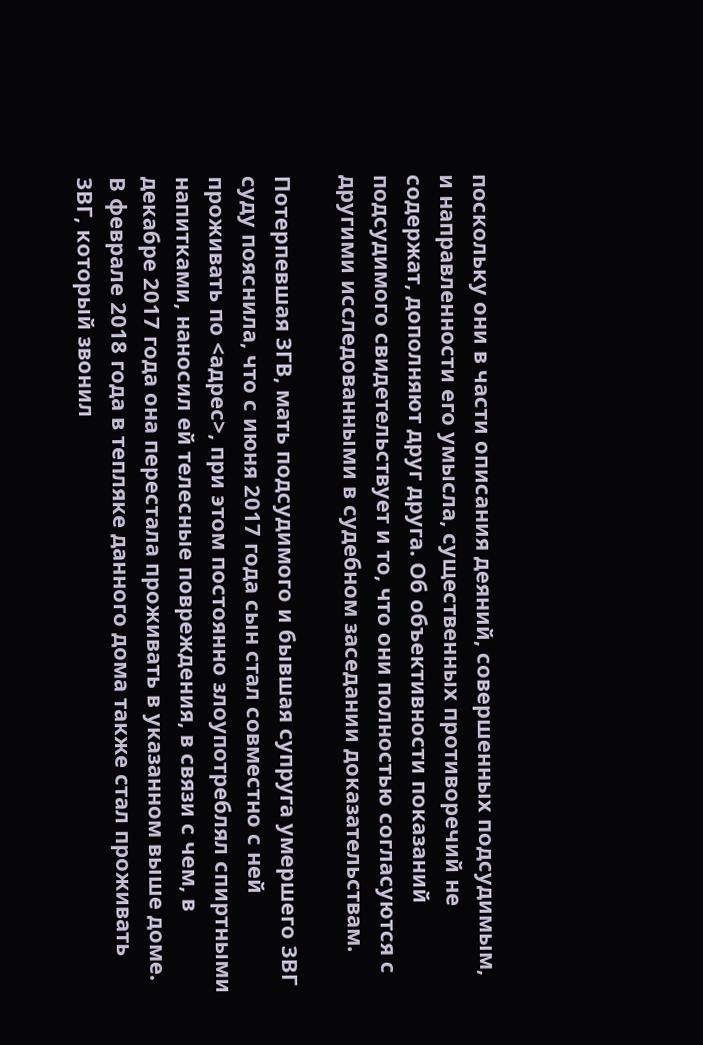поскольку они в части описания деяний, совершенных подсудимым, и направленности его умысла, существенных противоречий не содержат, дополняют друг друга. Об объективности показаний подсудимого свидетельствует и то, что они полностью согласуются с другими исследованными в судебном заседании доказательствам.

Потерпевшая ЗГВ, мать подсудимого и бывшая супруга умершего ЗВГ суду пояснила, что с июня 2017 года сын стал совместно с ней проживать по <адрес>, при этом постоянно злоупотреблял спиртными напитками, наносил ей телесные повреждения, в связи с чем, в декабре 2017 года она перестала проживать в указанном выше доме. В феврале 2018 года в тепляке данного дома также стал проживать ЗВГ, который звонил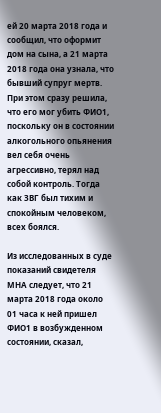ей 20 марта 2018 года и сообщил, что оформит дом на сына, а 21 марта 2018 года она узнала, что бывший супруг мертв. При этом сразу решила, что его мог убить ФИО1, поскольку он в состоянии алкогольного опьянения вел себя очень агрессивно, терял над собой контроль. Тогда как ЗВГ был тихим и спокойным человеком, всех боялся.

Из исследованных в суде показаний свидетеля МНА следует, что 21 марта 2018 года около 01 часа к ней пришел ФИО1 в возбужденном состоянии, сказал,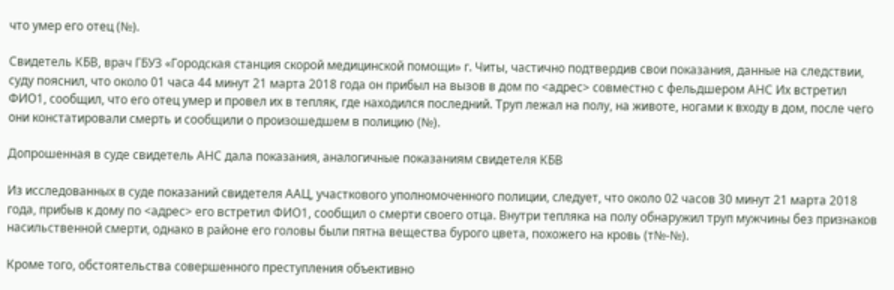что умер его отец (№).

Свидетель КБВ, врач ГБУЗ «Городская станция скорой медицинской помощи» г. Читы, частично подтвердив свои показания, данные на следствии, суду пояснил, что около 01 часа 44 минут 21 марта 2018 года он прибыл на вызов в дом по <адрес> совместно с фельдшером АНС Их встретил ФИО1, сообщил, что его отец умер и провел их в тепляк, где находился последний. Труп лежал на полу, на животе, ногами к входу в дом, после чего они констатировали смерть и сообщили о произошедшем в полицию (№).

Допрошенная в суде свидетель АНС дала показания, аналогичные показаниям свидетеля КБВ

Из исследованных в суде показаний свидетеля ААЦ, участкового уполномоченного полиции, следует, что около 02 часов 30 минут 21 марта 2018 года, прибыв к дому по <адрес> его встретил ФИО1, сообщил о смерти своего отца. Внутри тепляка на полу обнаружил труп мужчины без признаков насильственной смерти, однако в районе его головы были пятна вещества бурого цвета, похожего на кровь (т№-№).

Кроме того, обстоятельства совершенного преступления объективно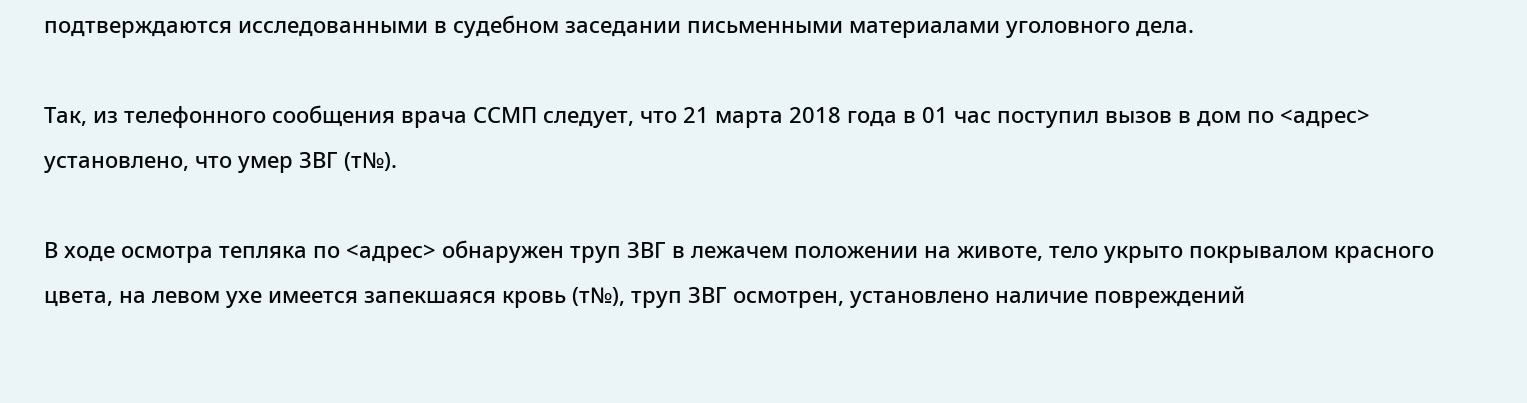подтверждаются исследованными в судебном заседании письменными материалами уголовного дела.

Так, из телефонного сообщения врача ССМП следует, что 21 марта 2018 года в 01 час поступил вызов в дом по <адрес> установлено, что умер ЗВГ (т№).

В ходе осмотра тепляка по <адрес> обнаружен труп ЗВГ в лежачем положении на животе, тело укрыто покрывалом красного цвета, на левом ухе имеется запекшаяся кровь (т№), труп ЗВГ осмотрен, установлено наличие повреждений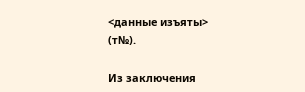<данные изъяты> (т№).

Из заключения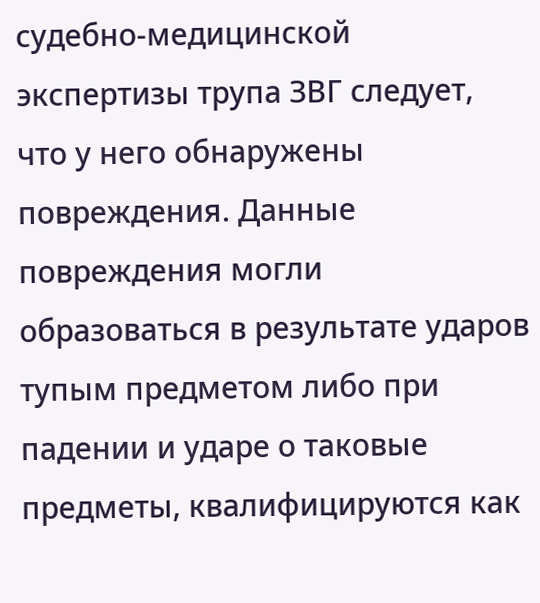судебно-медицинской экспертизы трупа ЗВГ следует, что у него обнаружены повреждения. Данные повреждения могли образоваться в результате ударов тупым предметом либо при падении и ударе о таковые предметы, квалифицируются как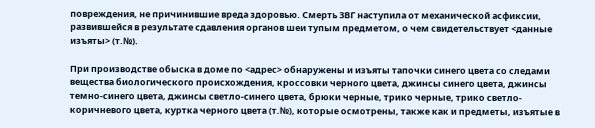повреждения, не причинившие вреда здоровью. Смерть ЗВГ наступила от механической асфиксии, развившейся в результате сдавления органов шеи тупым предметом, о чем свидетельствует <данные изъяты> (т.№).

При производстве обыска в доме по <адрес> обнаружены и изъяты тапочки синего цвета со следами вещества биологического происхождения, кроссовки черного цвета, джинсы синего цвета, джинсы темно-синего цвета, джинсы светло-синего цвета, брюки черные, трико черные, трико светло-коричневого цвета, куртка черного цвета (т.№), которые осмотрены, также как и предметы, изъятые в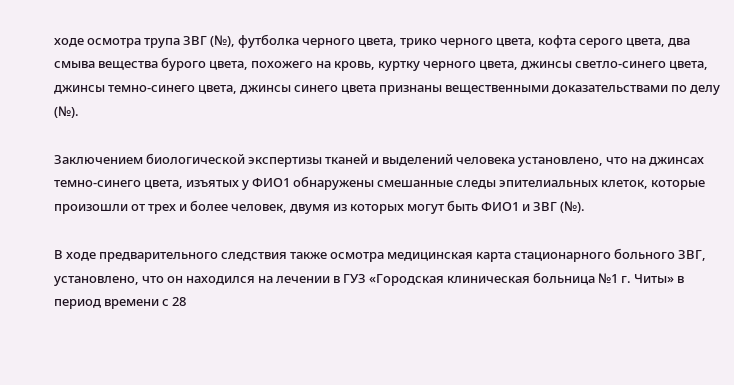ходе осмотра трупа ЗВГ (№), футболка черного цвета, трико черного цвета, кофта серого цвета, два смыва вещества бурого цвета, похожего на кровь, куртку черного цвета, джинсы светло-синего цвета, джинсы темно-синего цвета, джинсы синего цвета признаны вещественными доказательствами по делу (№).

Заключением биологической экспертизы тканей и выделений человека установлено, что на джинсах темно-синего цвета, изъятых у ФИО1 обнаружены смешанные следы эпителиальных клеток, которые произошли от трех и более человек, двумя из которых могут быть ФИО1 и ЗВГ (№).

В ходе предварительного следствия также осмотра медицинская карта стационарного больного ЗВГ, установлено, что он находился на лечении в ГУЗ «Городская клиническая больница №1 г. Читы» в период времени с 28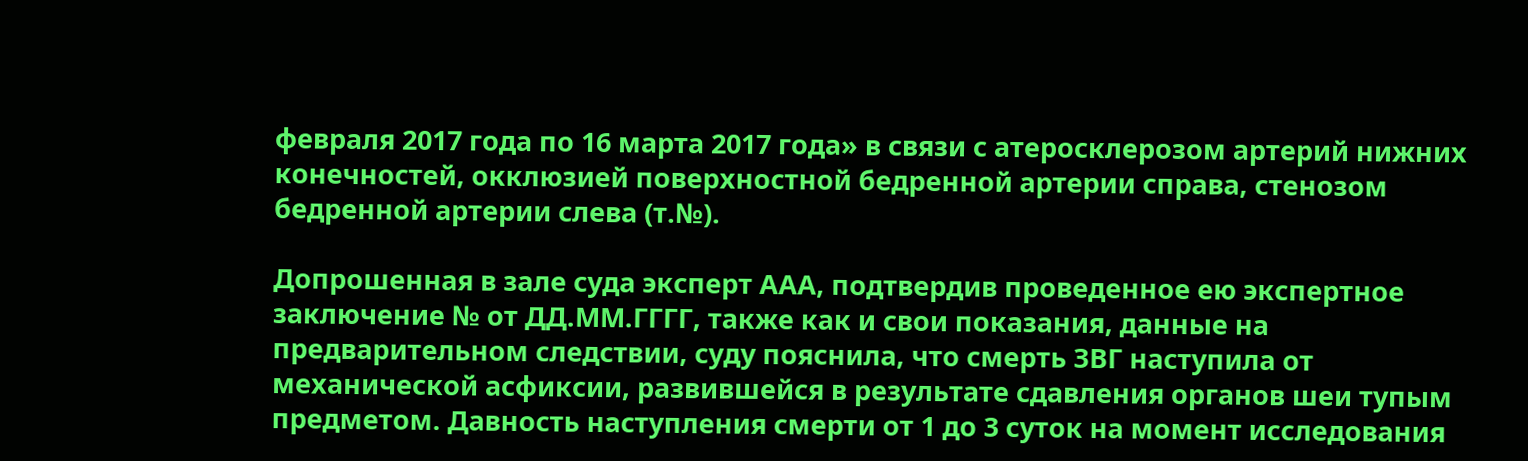февраля 2017 года по 16 марта 2017 года» в связи с атеросклерозом артерий нижних конечностей, окклюзией поверхностной бедренной артерии справа, стенозом бедренной артерии слева (т.№).

Допрошенная в зале суда эксперт ААА, подтвердив проведенное ею экспертное заключение № от ДД.ММ.ГГГГ, также как и свои показания, данные на предварительном следствии, суду пояснила, что смерть ЗВГ наступила от механической асфиксии, развившейся в результате сдавления органов шеи тупым предметом. Давность наступления смерти от 1 до 3 суток на момент исследования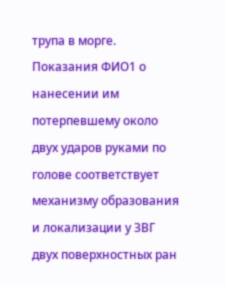трупа в морге. Показания ФИО1 о нанесении им потерпевшему около двух ударов руками по голове соответствует механизму образования и локализации у ЗВГ двух поверхностных ран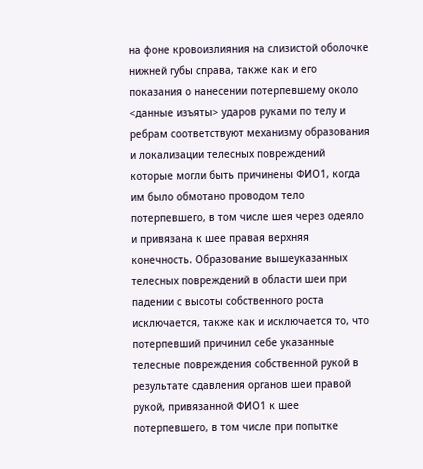на фоне кровоизлияния на слизистой оболочке нижней губы справа, также как и его показания о нанесении потерпевшему около <данные изъяты> ударов руками по телу и ребрам соответствуют механизму образования и локализации телесных повреждений которые могли быть причинены ФИО1, когда им было обмотано проводом тело потерпевшего, в том числе шея через одеяло и привязана к шее правая верхняя конечность. Образование вышеуказанных телесных повреждений в области шеи при падении с высоты собственного роста исключается, также как и исключается то, что потерпевший причинил себе указанные телесные повреждения собственной рукой в результате сдавления органов шеи правой рукой, привязанной ФИО1 к шее потерпевшего, в том числе при попытке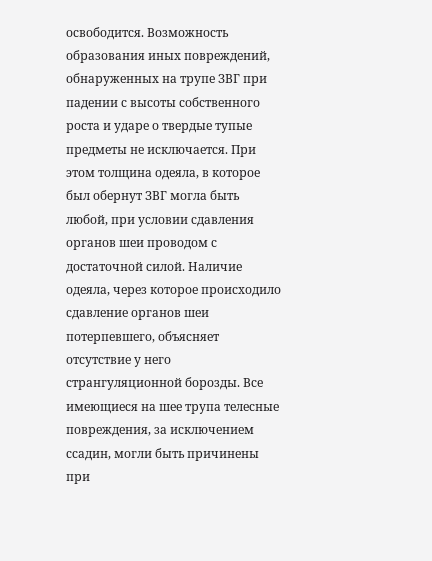освободится. Возможность образования иных повреждений, обнаруженных на трупе ЗВГ при падении с высоты собственного роста и ударе о твердые тупые предметы не исключается. При этом толщина одеяла, в которое был обернут ЗВГ могла быть любой, при условии сдавления органов шеи проводом с достаточной силой. Наличие одеяла, через которое происходило сдавление органов шеи потерпевшего, объясняет отсутствие у него странгуляционной борозды. Все имеющиеся на шее трупа телесные повреждения, за исключением ссадин, могли быть причинены при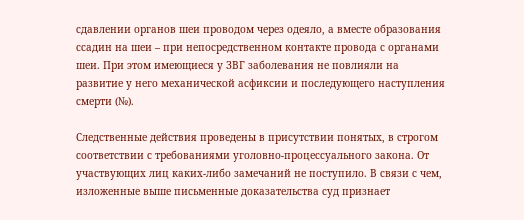сдавлении органов шеи проводом через одеяло, а вместе образования ссадин на шеи – при непосредственном контакте провода с органами шеи. При этом имеющиеся у ЗВГ заболевания не повлияли на развитие у него механической асфиксии и последующего наступления смерти (№).

Следственные действия проведены в присутствии понятых, в строгом соответствии с требованиями уголовно-процессуального закона. От участвующих лиц каких-либо замечаний не поступило. В связи с чем, изложенные выше письменные доказательства суд признает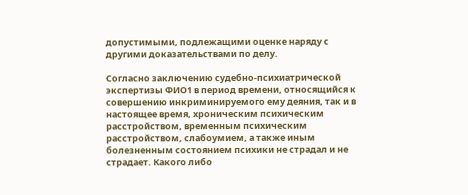допустимыми, подлежащими оценке наряду с другими доказательствами по делу.

Согласно заключению судебно-психиатрической экспертизы ФИО1 в период времени, относящийся к совершению инкриминируемого ему деяния, так и в настоящее время, хроническим психическим расстройством, временным психическим расстройством, слабоумием, а также иным болезненным состоянием психики не страдал и не страдает. Какого либо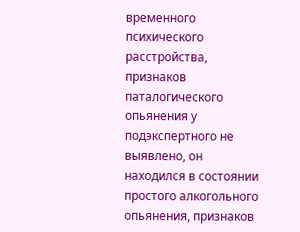временного психического расстройства, признаков паталогического опьянения у подэкспертного не выявлено, он находился в состоянии простого алкогольного опьянения, признаков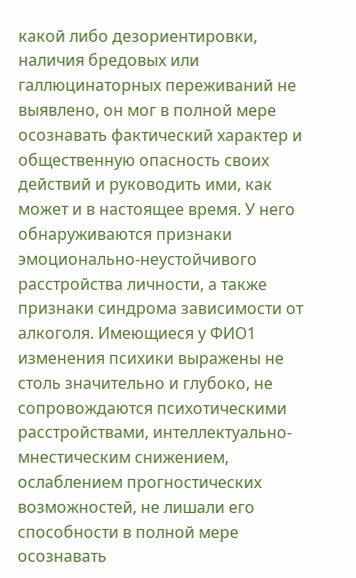какой либо дезориентировки, наличия бредовых или галлюцинаторных переживаний не выявлено, он мог в полной мере осознавать фактический характер и общественную опасность своих действий и руководить ими, как может и в настоящее время. У него обнаруживаются признаки эмоционально-неустойчивого расстройства личности, а также признаки синдрома зависимости от алкоголя. Имеющиеся у ФИО1 изменения психики выражены не столь значительно и глубоко, не сопровождаются психотическими расстройствами, интеллектуально-мнестическим снижением, ослаблением прогностических возможностей, не лишали его способности в полной мере осознавать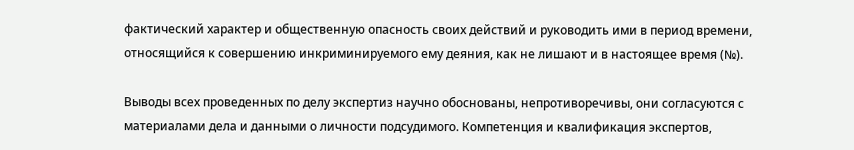фактический характер и общественную опасность своих действий и руководить ими в период времени, относящийся к совершению инкриминируемого ему деяния, как не лишают и в настоящее время (№).

Выводы всех проведенных по делу экспертиз научно обоснованы, непротиворечивы, они согласуются с материалами дела и данными о личности подсудимого. Компетенция и квалификация экспертов,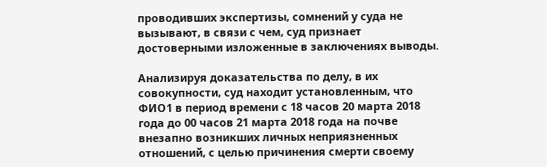проводивших экспертизы, сомнений у суда не вызывают, в связи с чем, суд признает достоверными изложенные в заключениях выводы.

Анализируя доказательства по делу, в их совокупности, суд находит установленным, что ФИО1 в период времени с 18 часов 20 марта 2018 года до 00 часов 21 марта 2018 года на почве внезапно возникших личных неприязненных отношений, с целью причинения смерти своему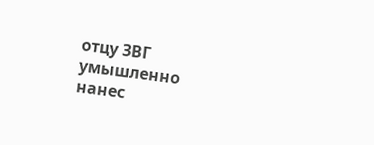отцу ЗВГ умышленно нанес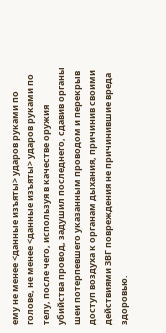ему не менее <данные изъяты> ударов руками по голове, не менее <данные изъяты> ударов руками по телу, после чего, используя в качестве оружия убийства провод, задушил последнего, сдавив органы шеи потерпевшего указанным проводом и перекрыв доступ воздуха к органам дыхания, причинив своими действиями ЗВГ повреждения не причинившие вреда здоровью.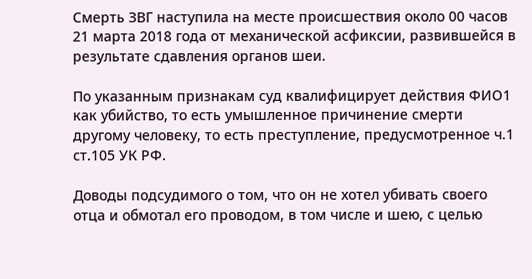Смерть ЗВГ наступила на месте происшествия около 00 часов 21 марта 2018 года от механической асфиксии, развившейся в результате сдавления органов шеи.

По указанным признакам суд квалифицирует действия ФИО1 как убийство, то есть умышленное причинение смерти другому человеку, то есть преступление, предусмотренное ч.1 ст.105 УК РФ.

Доводы подсудимого о том, что он не хотел убивать своего отца и обмотал его проводом, в том числе и шею, с целью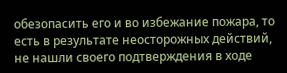обезопасить его и во избежание пожара, то есть в результате неосторожных действий, не нашли своего подтверждения в ходе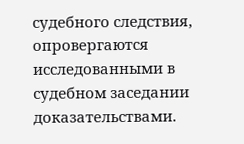судебного следствия, опровергаются исследованными в судебном заседании доказательствами.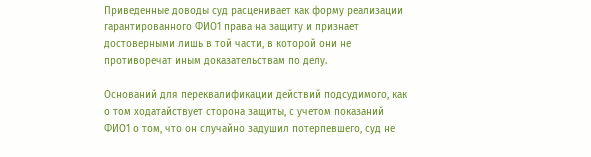Приведенные доводы суд расценивает как форму реализации гарантированного ФИО1 права на защиту и признает достоверными лишь в той части, в которой они не противоречат иным доказательствам по делу.

Оснований для переквалификации действий подсудимого, как о том ходатайствует сторона защиты, с учетом показаний ФИО1 о том, что он случайно задушил потерпевшего, суд не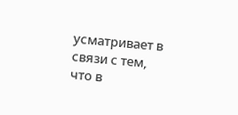усматривает в связи с тем, что в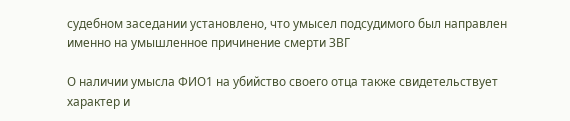судебном заседании установлено, что умысел подсудимого был направлен именно на умышленное причинение смерти ЗВГ

О наличии умысла ФИО1 на убийство своего отца также свидетельствует характер и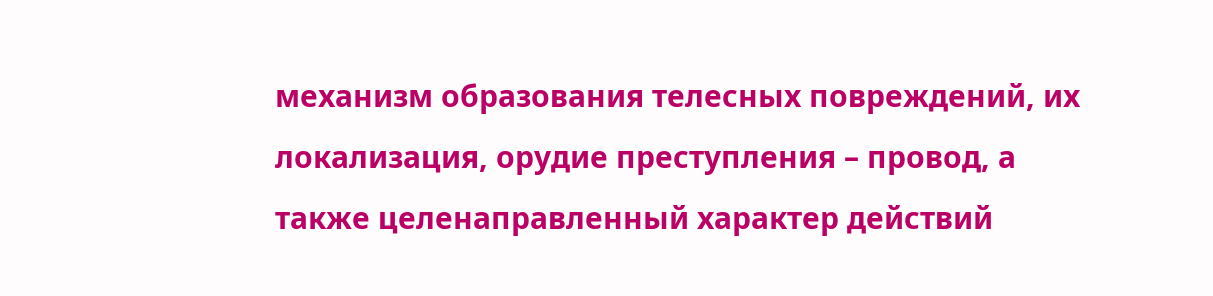механизм образования телесных повреждений, их локализация, орудие преступления – провод, а также целенаправленный характер действий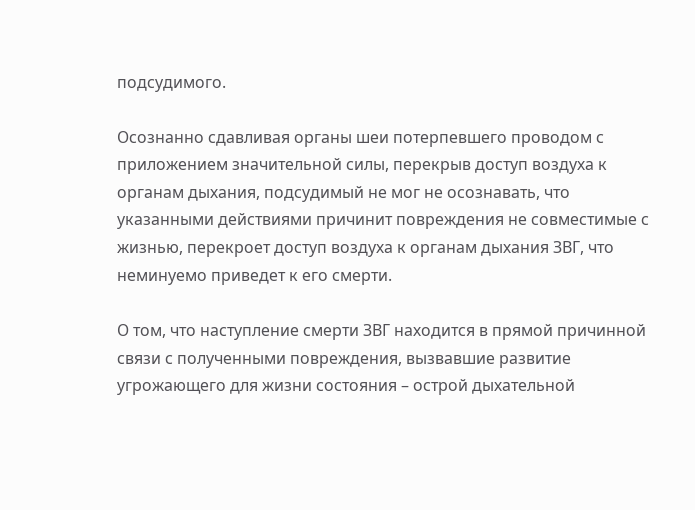подсудимого.

Осознанно сдавливая органы шеи потерпевшего проводом с приложением значительной силы, перекрыв доступ воздуха к органам дыхания, подсудимый не мог не осознавать, что указанными действиями причинит повреждения не совместимые с жизнью, перекроет доступ воздуха к органам дыхания ЗВГ, что неминуемо приведет к его смерти.

О том, что наступление смерти ЗВГ находится в прямой причинной связи с полученными повреждения, вызвавшие развитие угрожающего для жизни состояния – острой дыхательной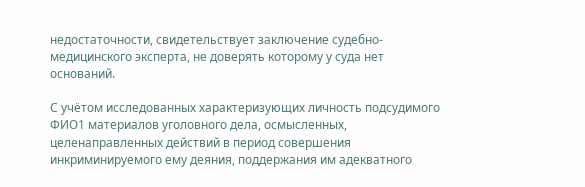недостаточности, свидетельствует заключение судебно-медицинского эксперта, не доверять которому у суда нет оснований.

С учётом исследованных характеризующих личность подсудимого ФИО1 материалов уголовного дела, осмысленных, целенаправленных действий в период совершения инкриминируемого ему деяния, поддержания им адекватного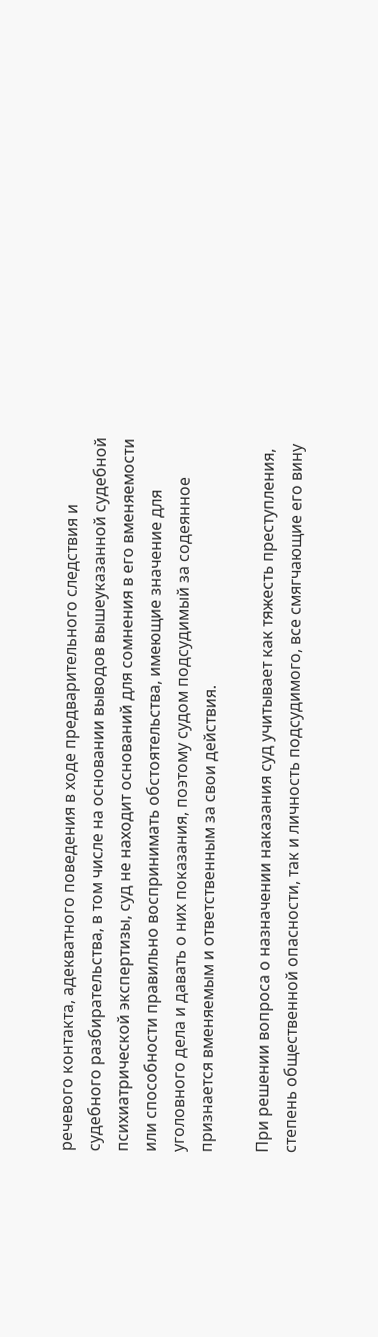речевого контакта, адекватного поведения в ходе предварительного следствия и судебного разбирательства, в том числе на основании выводов вышеуказанной судебной психиатрической экспертизы, суд не находит оснований для сомнения в его вменяемости или способности правильно воспринимать обстоятельства, имеющие значение для уголовного дела и давать о них показания, поэтому судом подсудимый за содеянное признается вменяемым и ответственным за свои действия.

При решении вопроса о назначении наказания суд учитывает как тяжесть преступления, степень общественной опасности, так и личность подсудимого, все смягчающие его вину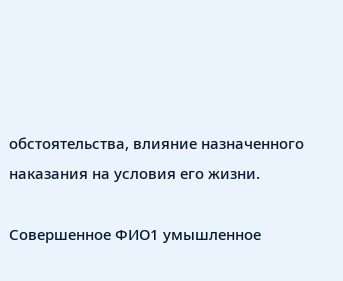обстоятельства, влияние назначенного наказания на условия его жизни.

Совершенное ФИО1 умышленное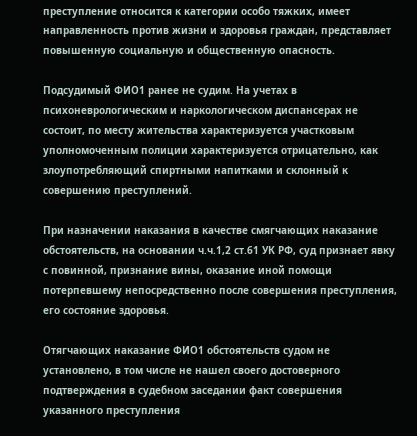преступление относится к категории особо тяжких, имеет направленность против жизни и здоровья граждан, представляет повышенную социальную и общественную опасность.

Подсудимый ФИО1 ранее не судим. На учетах в психоневрологическим и наркологическом диспансерах не состоит, по месту жительства характеризуется участковым уполномоченным полиции характеризуется отрицательно, как злоупотребляющий спиртными напитками и склонный к совершению преступлений.

При назначении наказания в качестве смягчающих наказание обстоятельств, на основании ч.ч.1,2 ст.61 УК РФ, суд признает явку с повинной, признание вины, оказание иной помощи потерпевшему непосредственно после совершения преступления, его состояние здоровья.

Отягчающих наказание ФИО1 обстоятельств судом не установлено, в том числе не нашел своего достоверного подтверждения в судебном заседании факт совершения указанного преступления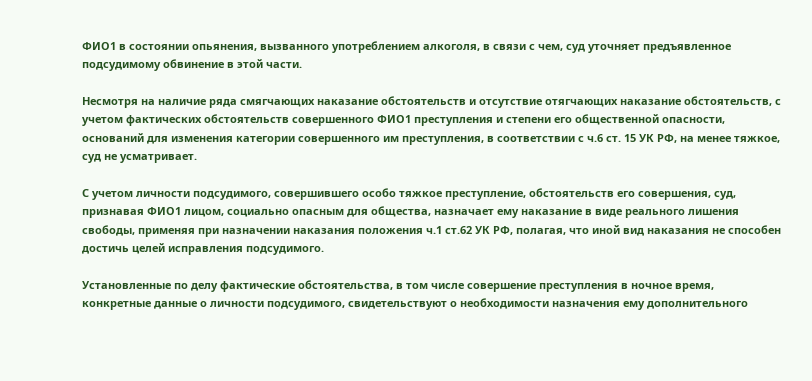ФИО1 в состоянии опьянения, вызванного употреблением алкоголя, в связи с чем, суд уточняет предъявленное подсудимому обвинение в этой части.

Несмотря на наличие ряда смягчающих наказание обстоятельств и отсутствие отягчающих наказание обстоятельств, с учетом фактических обстоятельств совершенного ФИО1 преступления и степени его общественной опасности, оснований для изменения категории совершенного им преступления, в соответствии с ч.6 ст. 15 УК РФ, на менее тяжкое, суд не усматривает.

С учетом личности подсудимого, совершившего особо тяжкое преступление, обстоятельств его совершения, суд, признавая ФИО1 лицом, социально опасным для общества, назначает ему наказание в виде реального лишения свободы, применяя при назначении наказания положения ч.1 ст.62 УК РФ, полагая, что иной вид наказания не способен достичь целей исправления подсудимого.

Установленные по делу фактические обстоятельства, в том числе совершение преступления в ночное время, конкретные данные о личности подсудимого, свидетельствуют о необходимости назначения ему дополнительного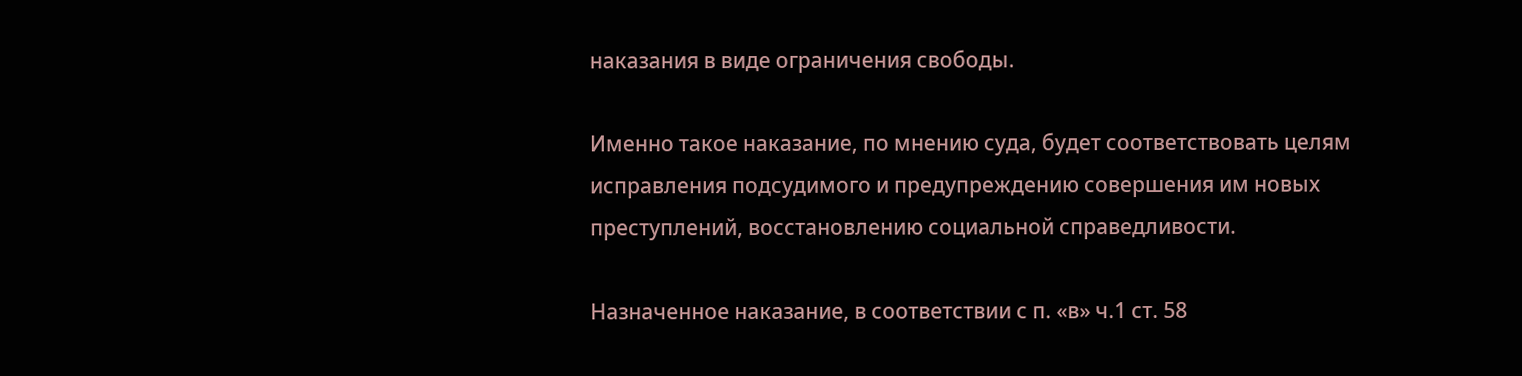наказания в виде ограничения свободы.

Именно такое наказание, по мнению суда, будет соответствовать целям исправления подсудимого и предупреждению совершения им новых преступлений, восстановлению социальной справедливости.

Назначенное наказание, в соответствии с п. «в» ч.1 ст. 58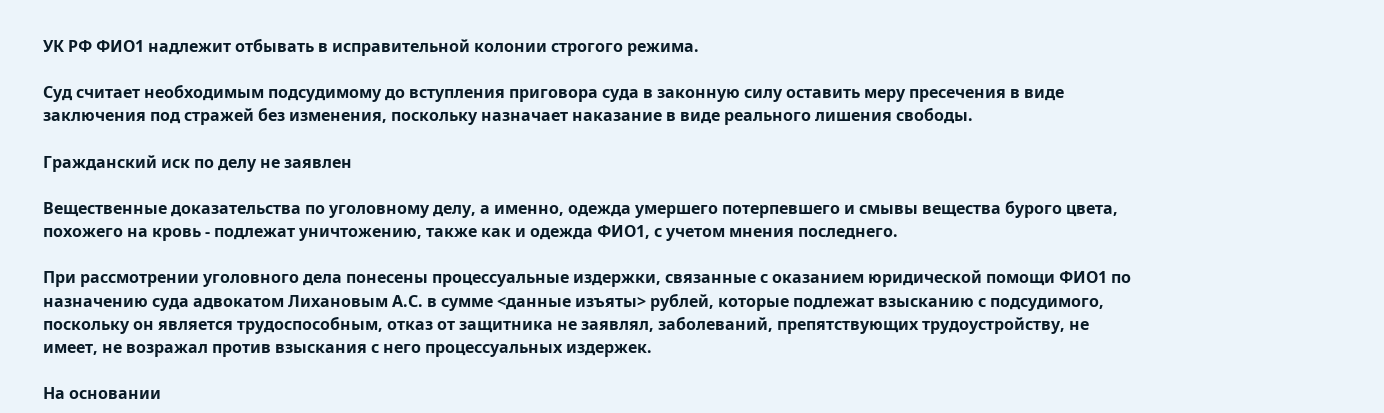УК РФ ФИО1 надлежит отбывать в исправительной колонии строгого режима.

Суд считает необходимым подсудимому до вступления приговора суда в законную силу оставить меру пресечения в виде заключения под стражей без изменения, поскольку назначает наказание в виде реального лишения свободы.

Гражданский иск по делу не заявлен

Вещественные доказательства по уголовному делу, а именно, одежда умершего потерпевшего и смывы вещества бурого цвета, похожего на кровь - подлежат уничтожению, также как и одежда ФИО1, с учетом мнения последнего.

При рассмотрении уголовного дела понесены процессуальные издержки, связанные с оказанием юридической помощи ФИО1 по назначению суда адвокатом Лихановым А.С. в сумме <данные изъяты> рублей, которые подлежат взысканию с подсудимого, поскольку он является трудоспособным, отказ от защитника не заявлял, заболеваний, препятствующих трудоустройству, не имеет, не возражал против взыскания с него процессуальных издержек.

На основании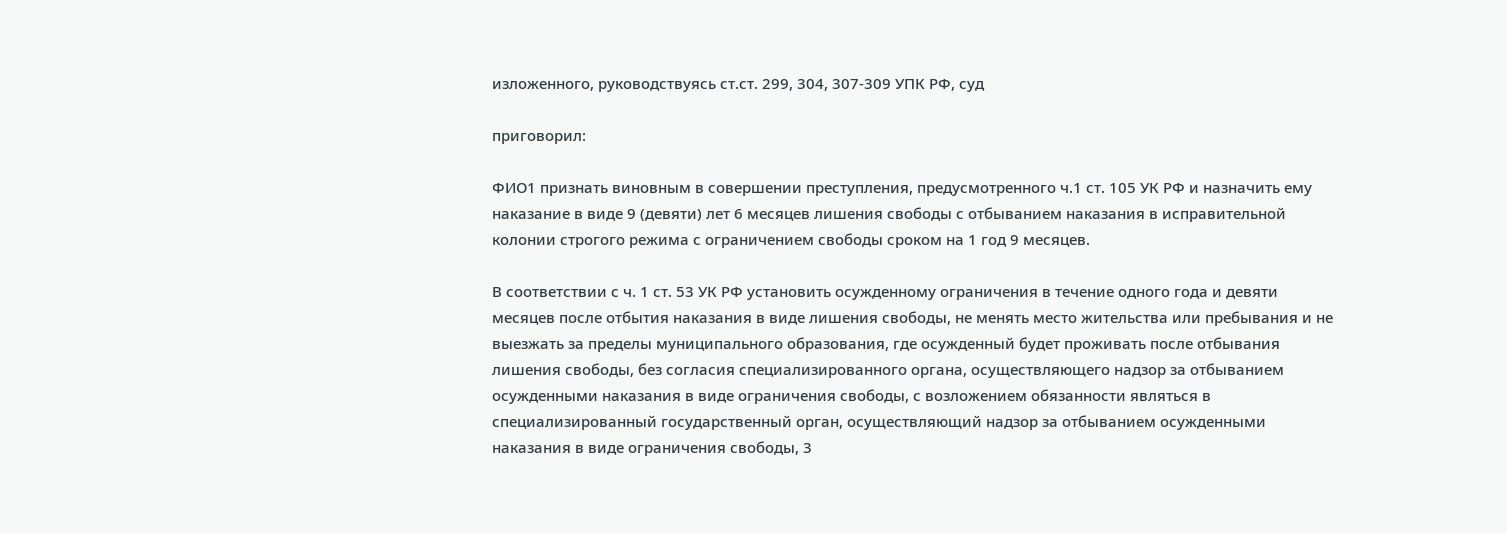изложенного, руководствуясь ст.ст. 299, 304, 307-309 УПК РФ, суд

приговорил:

ФИО1 признать виновным в совершении преступления, предусмотренного ч.1 ст. 105 УК РФ и назначить ему наказание в виде 9 (девяти) лет 6 месяцев лишения свободы с отбыванием наказания в исправительной колонии строгого режима с ограничением свободы сроком на 1 год 9 месяцев.

В соответствии с ч. 1 ст. 53 УК РФ установить осужденному ограничения в течение одного года и девяти месяцев после отбытия наказания в виде лишения свободы, не менять место жительства или пребывания и не выезжать за пределы муниципального образования, где осужденный будет проживать после отбывания лишения свободы, без согласия специализированного органа, осуществляющего надзор за отбыванием осужденными наказания в виде ограничения свободы, с возложением обязанности являться в специализированный государственный орган, осуществляющий надзор за отбыванием осужденными наказания в виде ограничения свободы, 3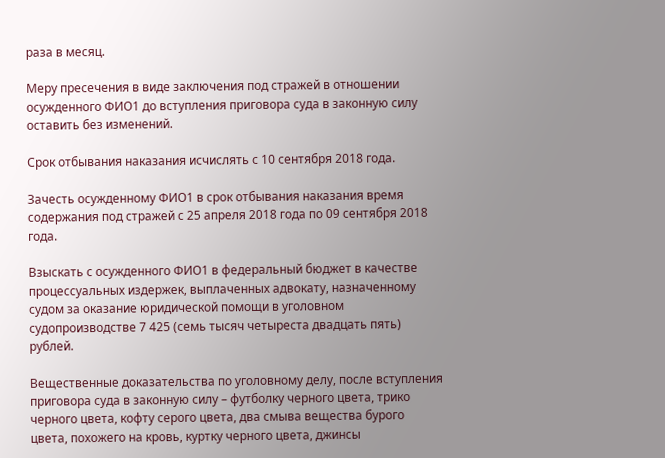раза в месяц.

Меру пресечения в виде заключения под стражей в отношении осужденного ФИО1 до вступления приговора суда в законную силу оставить без изменений.

Срок отбывания наказания исчислять с 10 сентября 2018 года.

Зачесть осужденному ФИО1 в срок отбывания наказания время содержания под стражей с 25 апреля 2018 года по 09 сентября 2018 года.

Взыскать с осужденного ФИО1 в федеральный бюджет в качестве процессуальных издержек, выплаченных адвокату, назначенному судом за оказание юридической помощи в уголовном судопроизводстве 7 425 (семь тысяч четыреста двадцать пять) рублей.

Вещественные доказательства по уголовному делу, после вступления приговора суда в законную силу – футболку черного цвета, трико черного цвета, кофту серого цвета, два смыва вещества бурого цвета, похожего на кровь, куртку черного цвета, джинсы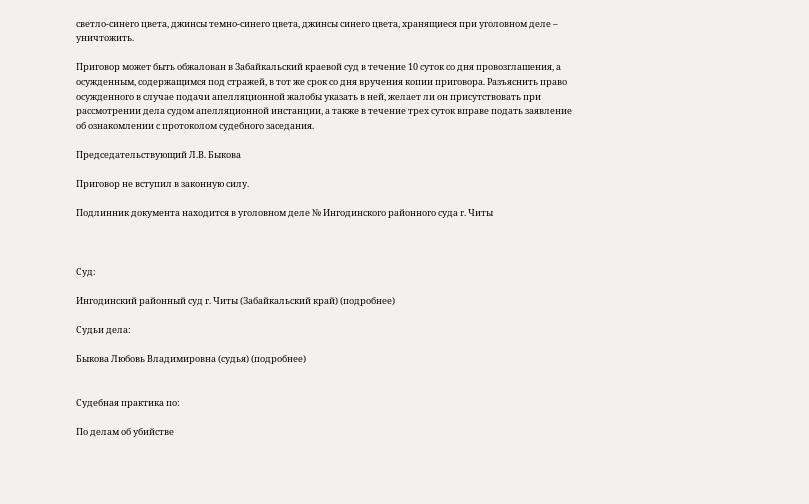светло-синего цвета, джинсы темно-синего цвета, джинсы синего цвета, хранящиеся при уголовном деле – уничтожить.

Приговор может быть обжалован в Забайкальский краевой суд в течение 10 суток со дня провозглашения, а осужденным, содержащимся под стражей, в тот же срок со дня вручения копии приговора. Разъяснить право осужденного в случае подачи апелляционной жалобы указать в ней, желает ли он присутствовать при рассмотрении дела судом апелляционной инстанции, а также в течение трех суток вправе подать заявление об ознакомлении с протоколом судебного заседания.

Председательствующий Л.В. Быкова

Приговор не вступил в законную силу.

Подлинник документа находится в уголовном деле № Ингодинского районного суда г. Читы



Суд:

Ингодинский районный суд г. Читы (Забайкальский край) (подробнее)

Судьи дела:

Быкова Любовь Владимировна (судья) (подробнее)


Судебная практика по:

По делам об убийстве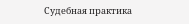Судебная практика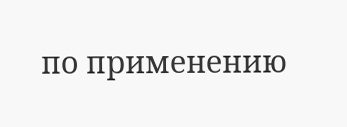по применению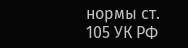нормы ст. 105 УК РФ